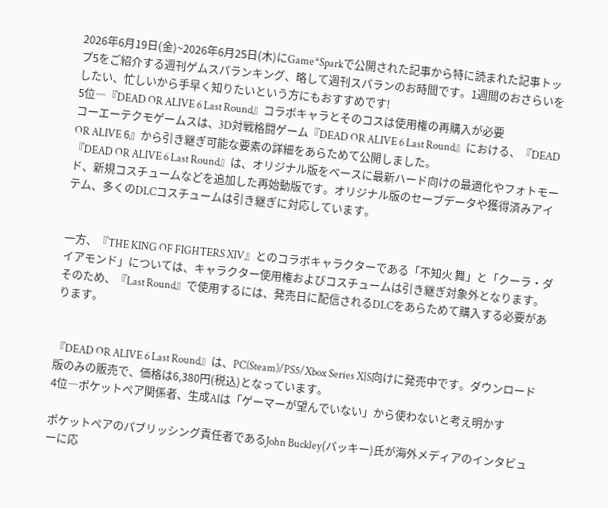2026年6月19日(金)~2026年6月25日(木)にGame*Sparkで公開された記事から特に読まれた記事トップ5をご紹介する週刊ゲムスパランキング、略して週刊スパランのお時間です。1週間のおさらいをしたい、忙しいから手早く知りたいという方にもおすすめです!
5位―『DEAD OR ALIVE 6 Last Round』コラボキャラとそのコスは使用権の再購入が必要
コーエーテクモゲームスは、3D対戦格闘ゲーム『DEAD OR ALIVE 6 Last Round』における、『DEAD OR ALIVE 6』から引き継ぎ可能な要素の詳細をあらためて公開しました。
『DEAD OR ALIVE 6 Last Round』は、オリジナル版をベースに最新ハード向けの最適化やフォトモード、新規コスチュームなどを追加した再始動版です。オリジナル版のセーブデータや獲得済みアイテム、多くのDLCコスチュームは引き継ぎに対応しています。


一方、『THE KING OF FIGHTERS XIV』とのコラボキャラクターである「不知火 舞」と「クーラ・ダイアモンド」については、キャラクター使用権およびコスチュームは引き継ぎ対象外となります。そのため、『Last Round』で使用するには、発売日に配信されるDLCをあらためて購入する必要があります。


『DEAD OR ALIVE 6 Last Round』は、PC(Steam)/PS5/Xbox Series X|S向けに発売中です。ダウンロード版のみの販売で、価格は6,380円(税込)となっています。
4位―ポケットペア関係者、生成AIは「ゲーマーが望んでいない」から使わないと考え明かす

ポケットペアのパブリッシング責任者であるJohn Buckley(バッキー)氏が海外メディアのインタビューに応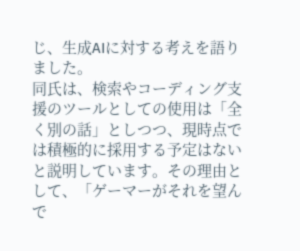じ、生成AIに対する考えを語りました。
同氏は、検索やコーディング支援のツールとしての使用は「全く別の話」としつつ、現時点では積極的に採用する予定はないと説明しています。その理由として、「ゲーマーがそれを望んで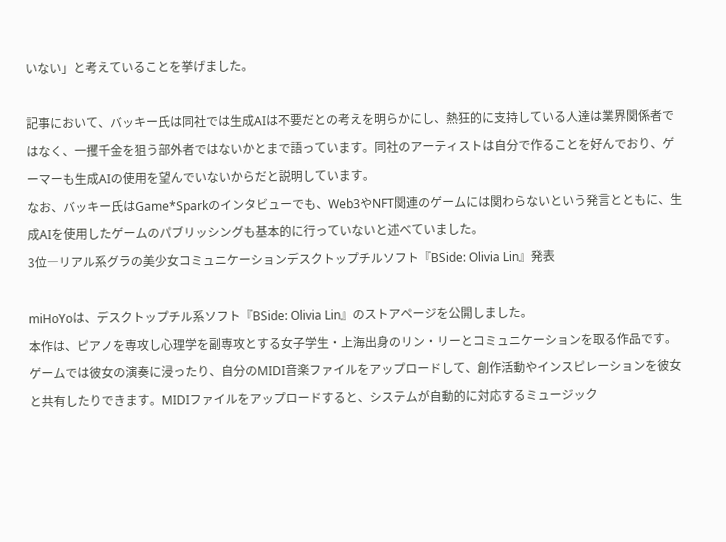いない」と考えていることを挙げました。

記事において、バッキー氏は同社では生成AIは不要だとの考えを明らかにし、熱狂的に支持している人達は業界関係者ではなく、一攫千金を狙う部外者ではないかとまで語っています。同社のアーティストは自分で作ることを好んでおり、ゲーマーも生成AIの使用を望んでいないからだと説明しています。
なお、バッキー氏はGame*Sparkのインタビューでも、Web3やNFT関連のゲームには関わらないという発言とともに、生成AIを使用したゲームのパブリッシングも基本的に行っていないと述べていました。
3位―リアル系グラの美少女コミュニケーションデスクトップチルソフト『BSide: Olivia Lin』発表

miHoYoは、デスクトップチル系ソフト『BSide: Olivia Lin』のストアページを公開しました。
本作は、ピアノを専攻し心理学を副専攻とする女子学生・上海出身のリン・リーとコミュニケーションを取る作品です。ゲームでは彼女の演奏に浸ったり、自分のMIDI音楽ファイルをアップロードして、創作活動やインスピレーションを彼女と共有したりできます。MIDIファイルをアップロードすると、システムが自動的に対応するミュージック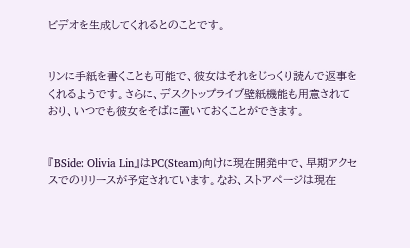ビデオを生成してくれるとのことです。


リンに手紙を書くことも可能で、彼女はそれをじっくり読んで返事をくれるようです。さらに、デスクトップライブ壁紙機能も用意されており、いつでも彼女をそばに置いておくことができます。


『BSide: Olivia Lin』はPC(Steam)向けに現在開発中で、早期アクセスでのリリースが予定されています。なお、ストアページは現在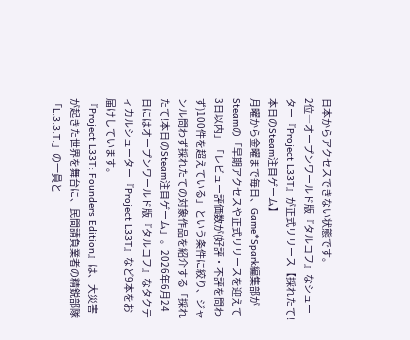日本からアクセスできない状態です。
2位―オープンワールド版『タルコフ』なシューター『Project L33T』が正式リリース【採れたて!本日のSteam注目ゲーム】
月曜から金曜まで毎日、Game*Spark編集部がSteamの「早期アクセスや正式リリースを迎えて3日以内」「レビュー評価数が(好評・不評を問わず)100件を超えている」という条件に絞り、ジャンル問わず採れたての対象作品を紹介する「採れたて!本日のSteam注目ゲーム」。2026年6月24日にはオープンワールド版『タルコフ』なタクティカルシューター『Project L33T』など9本をお届けしています。
『Project L33T: Founders Edition』は、大災害が起きた世界を舞台に、民間請負業者の精鋭部隊「L.3.3.T.」の一員と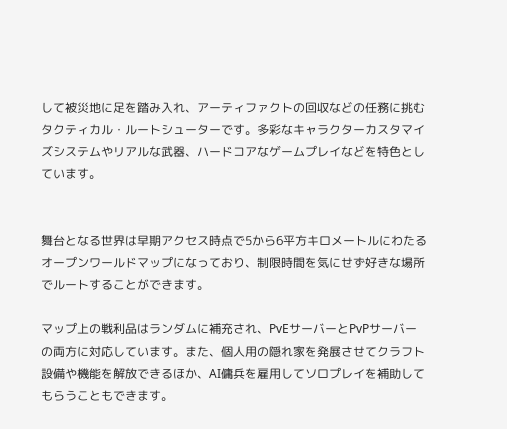して被災地に足を踏み入れ、アーティファクトの回収などの任務に挑むタクティカル・ルートシューターです。多彩なキャラクターカスタマイズシステムやリアルな武器、ハードコアなゲームプレイなどを特色としています。


舞台となる世界は早期アクセス時点で5から6平方キロメートルにわたるオープンワールドマップになっており、制限時間を気にせず好きな場所でルートすることができます。

マップ上の戦利品はランダムに補充され、PvEサーバーとPvPサーバーの両方に対応しています。また、個人用の隠れ家を発展させてクラフト設備や機能を解放できるほか、AI傭兵を雇用してソロプレイを補助してもらうこともできます。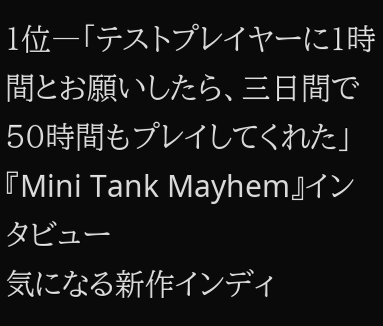1位―「テストプレイヤーに1時間とお願いしたら、三日間で50時間もプレイしてくれた」『Mini Tank Mayhem』インタビュー
気になる新作インディ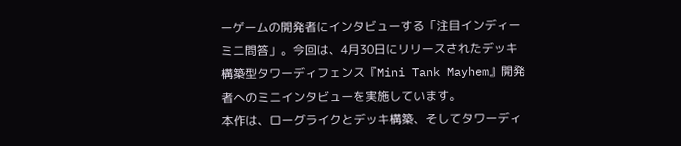ーゲームの開発者にインタビューする「注目インディーミニ問答」。今回は、4月30日にリリースされたデッキ構築型タワーディフェンス『Mini Tank Mayhem』開発者へのミニインタビューを実施しています。
本作は、ローグライクとデッキ構築、そしてタワーディ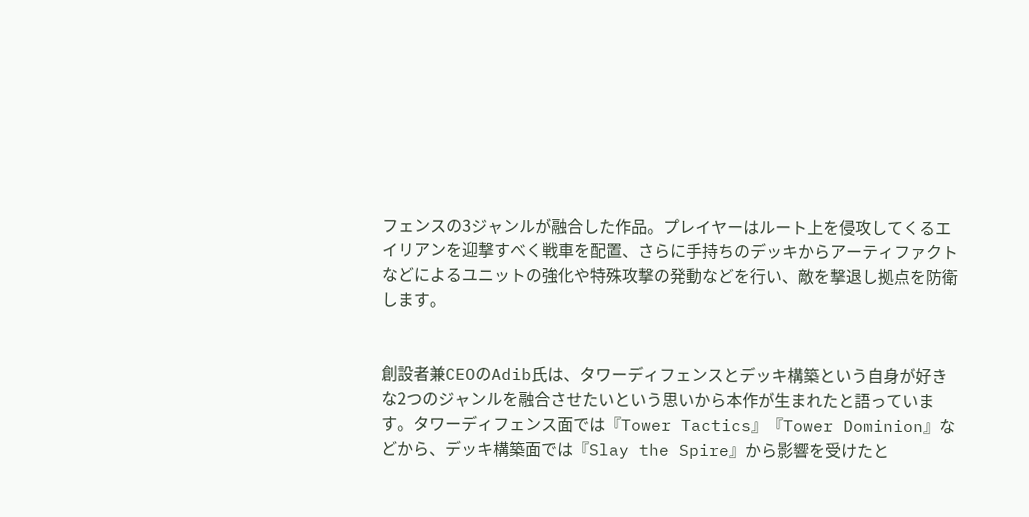フェンスの3ジャンルが融合した作品。プレイヤーはルート上を侵攻してくるエイリアンを迎撃すべく戦車を配置、さらに手持ちのデッキからアーティファクトなどによるユニットの強化や特殊攻撃の発動などを行い、敵を撃退し拠点を防衛します。


創設者兼CEOのAdib氏は、タワーディフェンスとデッキ構築という自身が好きな2つのジャンルを融合させたいという思いから本作が生まれたと語っています。タワーディフェンス面では『Tower Tactics』『Tower Dominion』などから、デッキ構築面では『Slay the Spire』から影響を受けたと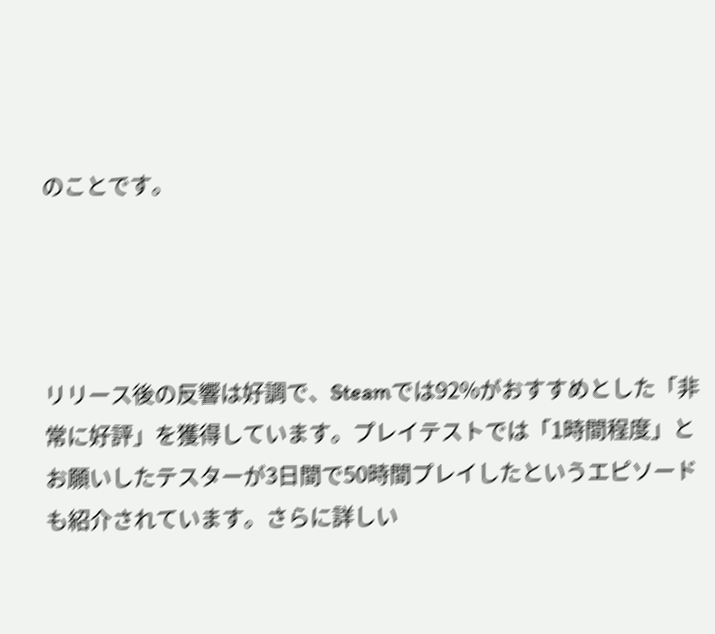のことです。




リリース後の反響は好調で、Steamでは92%がおすすめとした「非常に好評」を獲得しています。プレイテストでは「1時間程度」とお願いしたテスターが3日間で50時間プレイしたというエピソードも紹介されています。さらに詳しい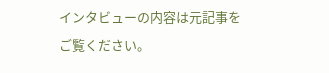インタビューの内容は元記事をご覧ください。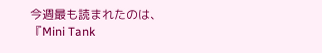今週最も読まれたのは、『Mini Tank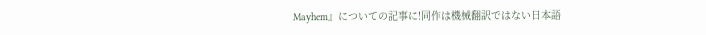Mayhem』についての記事に!同作は機械翻訳ではない日本語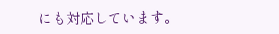にも対応しています。